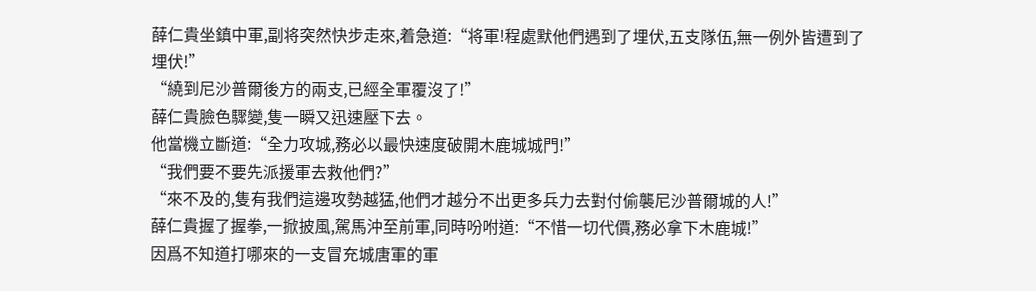薛仁貴坐鎮中軍,副将突然快步走來,着急道:“将軍!程處默他們遇到了埋伏,五支隊伍,無一例外皆遭到了埋伏!”
“繞到尼沙普爾後方的兩支,已經全軍覆沒了!”
薛仁貴臉色驟變,隻一瞬又迅速壓下去。
他當機立斷道:“全力攻城,務必以最快速度破開木鹿城城門!”
“我們要不要先派援軍去救他們?”
“來不及的,隻有我們這邊攻勢越猛,他們才越分不出更多兵力去對付偷襲尼沙普爾城的人!”
薛仁貴握了握拳,一掀披風,駕馬沖至前軍,同時吩咐道:“不惜一切代價,務必拿下木鹿城!”
因爲不知道打哪來的一支冒充城唐軍的軍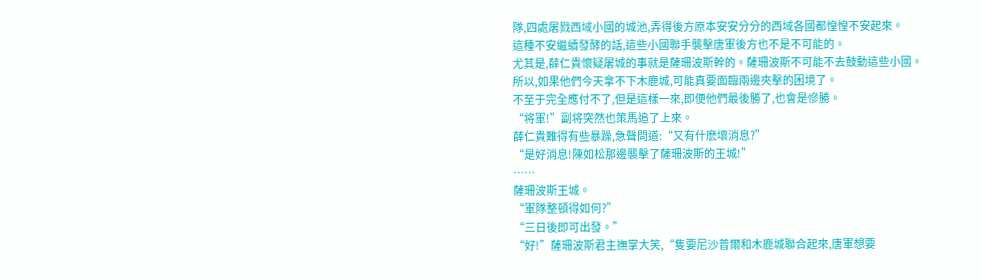隊,四處屠戮西域小國的城池,弄得後方原本安安分分的西域各國都惶惶不安起來。
這種不安繼續發酵的話,這些小國聯手襲擊唐軍後方也不是不可能的。
尤其是,薛仁貴懷疑屠城的事就是薩珊波斯幹的。薩珊波斯不可能不去鼓動這些小國。
所以,如果他們今天拿不下木鹿城,可能真要面臨兩邊夾擊的困境了。
不至于完全應付不了,但是這樣一來,即便他們最後勝了,也會是慘勝。
“将軍!”副将突然也策馬追了上來。
薛仁貴難得有些暴躁,急聲問道:“又有什麽壞消息?”
“是好消息!陳如松那邊襲擊了薩珊波斯的王城!”
……
薩珊波斯王城。
“軍隊整頓得如何?”
“三日後即可出發。”
“好!”薩珊波斯君主撫掌大笑,“隻要尼沙普爾和木鹿城聯合起來,唐軍想要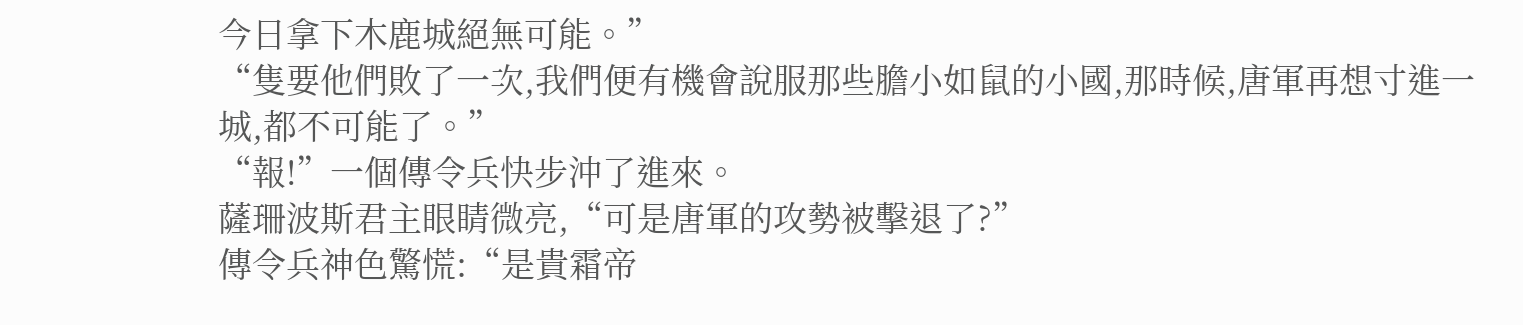今日拿下木鹿城絕無可能。”
“隻要他們敗了一次,我們便有機會說服那些膽小如鼠的小國,那時候,唐軍再想寸進一城,都不可能了。”
“報!”一個傳令兵快步沖了進來。
薩珊波斯君主眼睛微亮,“可是唐軍的攻勢被擊退了?”
傳令兵神色驚慌:“是貴霜帝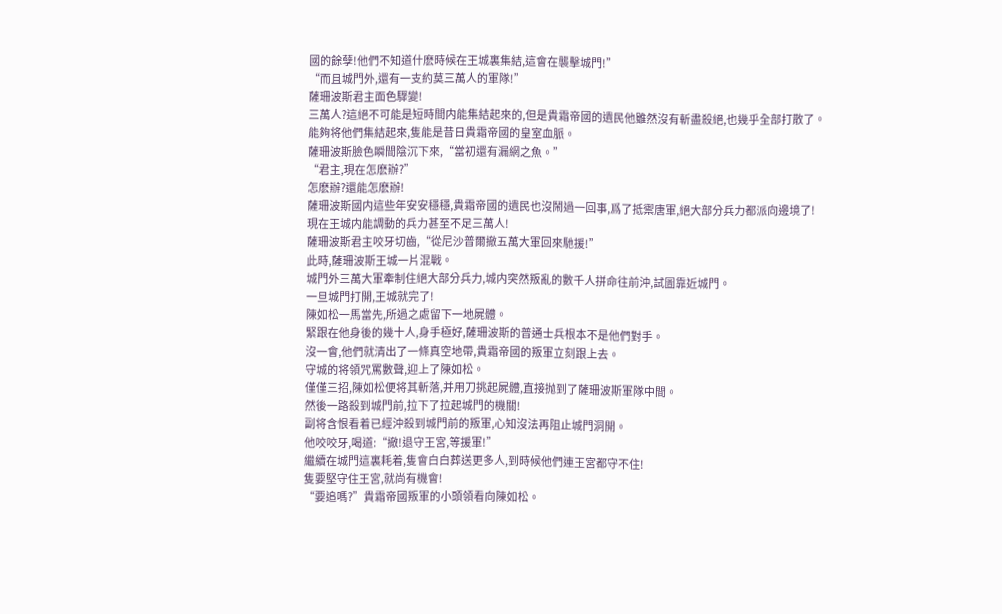國的餘孽!他們不知道什麽時候在王城裏集結,這會在襲擊城門!”
“而且城門外,還有一支約莫三萬人的軍隊!”
薩珊波斯君主面色驟變!
三萬人?這絕不可能是短時間内能集結起來的,但是貴霜帝國的遺民他雖然沒有斬盡殺絕,也幾乎全部打散了。
能夠将他們集結起來,隻能是昔日貴霜帝國的皇室血脈。
薩珊波斯臉色瞬間陰沉下來,“當初還有漏網之魚。”
“君主,現在怎麽辦?”
怎麽辦?還能怎麽辦!
薩珊波斯國内這些年安安穩穩,貴霜帝國的遺民也沒鬧過一回事,爲了抵禦唐軍,絕大部分兵力都派向邊境了!
現在王城内能調動的兵力甚至不足三萬人!
薩珊波斯君主咬牙切齒,“從尼沙普爾撤五萬大軍回來馳援!”
此時,薩珊波斯王城一片混戰。
城門外三萬大軍牽制住絕大部分兵力,城内突然叛亂的數千人拼命往前沖,試圖靠近城門。
一旦城門打開,王城就完了!
陳如松一馬當先,所過之處留下一地屍體。
緊跟在他身後的幾十人,身手極好,薩珊波斯的普通士兵根本不是他們對手。
沒一會,他們就清出了一條真空地帶,貴霜帝國的叛軍立刻跟上去。
守城的将領咒罵數聲,迎上了陳如松。
僅僅三招,陳如松便将其斬落,并用刀挑起屍體,直接抛到了薩珊波斯軍隊中間。
然後一路殺到城門前,拉下了拉起城門的機關!
副将含恨看着已經沖殺到城門前的叛軍,心知沒法再阻止城門洞開。
他咬咬牙,喝道:“撤!退守王宮,等援軍!”
繼續在城門這裏耗着,隻會白白葬送更多人,到時候他們連王宮都守不住!
隻要堅守住王宮,就尚有機會!
“要追嗎?”貴霜帝國叛軍的小頭領看向陳如松。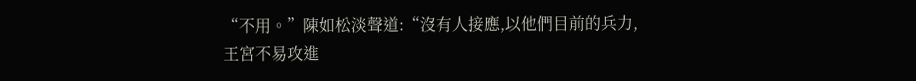“不用。”陳如松淡聲道:“沒有人接應,以他們目前的兵力,王宮不易攻進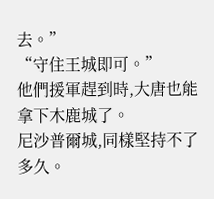去。”
“守住王城即可。”
他們援軍趕到時,大唐也能拿下木鹿城了。
尼沙普爾城,同樣堅持不了多久。